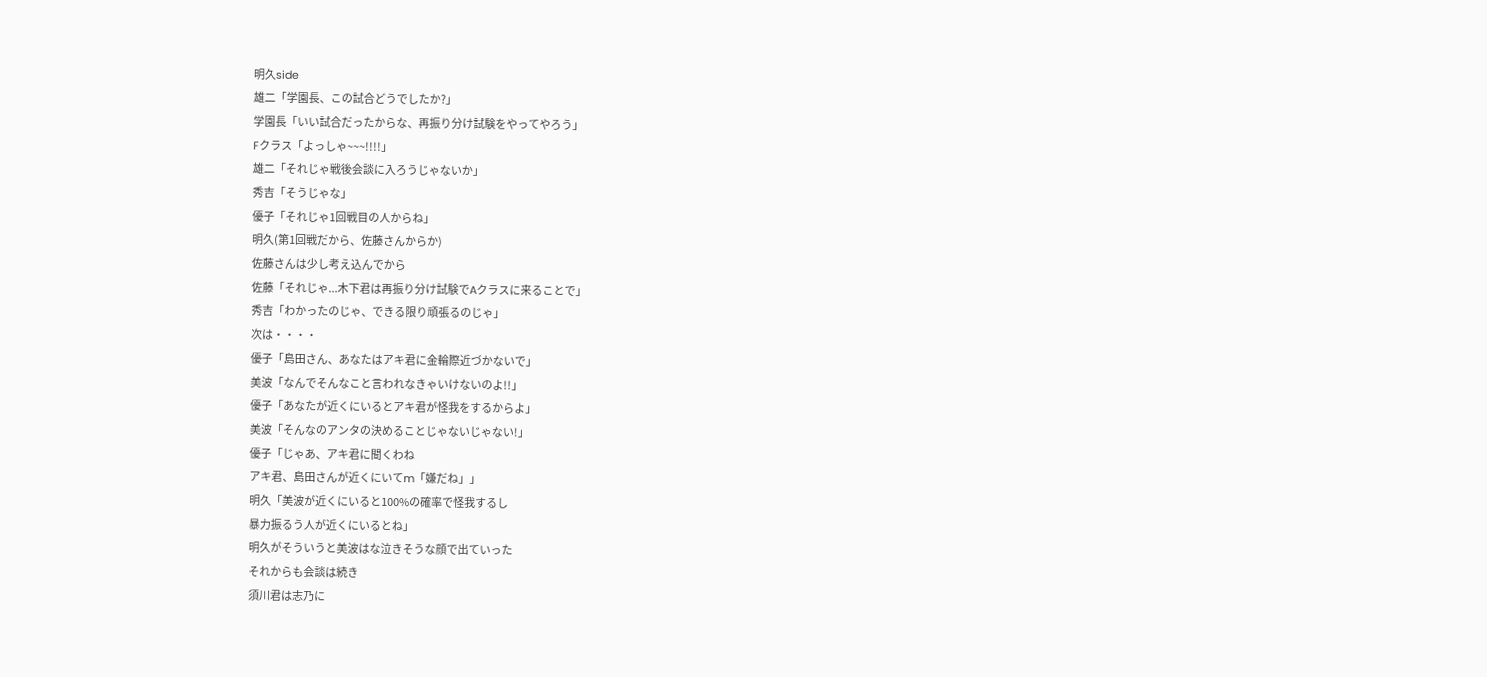明久side
雄二「学園長、この試合どうでしたか?」
学園長「いい試合だったからな、再振り分け試験をやってやろう」
Fクラス「よっしゃ~~~!!!!」
雄二「それじゃ戦後会談に入ろうじゃないか」
秀吉「そうじゃな」
優子「それじゃ1回戦目の人からね」
明久(第1回戦だから、佐藤さんからか)
佐藤さんは少し考え込んでから
佐藤「それじゃ...木下君は再振り分け試験でAクラスに来ることで」
秀吉「わかったのじゃ、できる限り頑張るのじゃ」
次は・・・・
優子「島田さん、あなたはアキ君に金輪際近づかないで」
美波「なんでそんなこと言われなきゃいけないのよ!!」
優子「あなたが近くにいるとアキ君が怪我をするからよ」
美波「そんなのアンタの決めることじゃないじゃない!」
優子「じゃあ、アキ君に聞くわね
アキ君、島田さんが近くにいてm「嫌だね」」
明久「美波が近くにいると100%の確率で怪我するし
暴力振るう人が近くにいるとね」
明久がそういうと美波はな泣きそうな顔で出ていった
それからも会談は続き
須川君は志乃に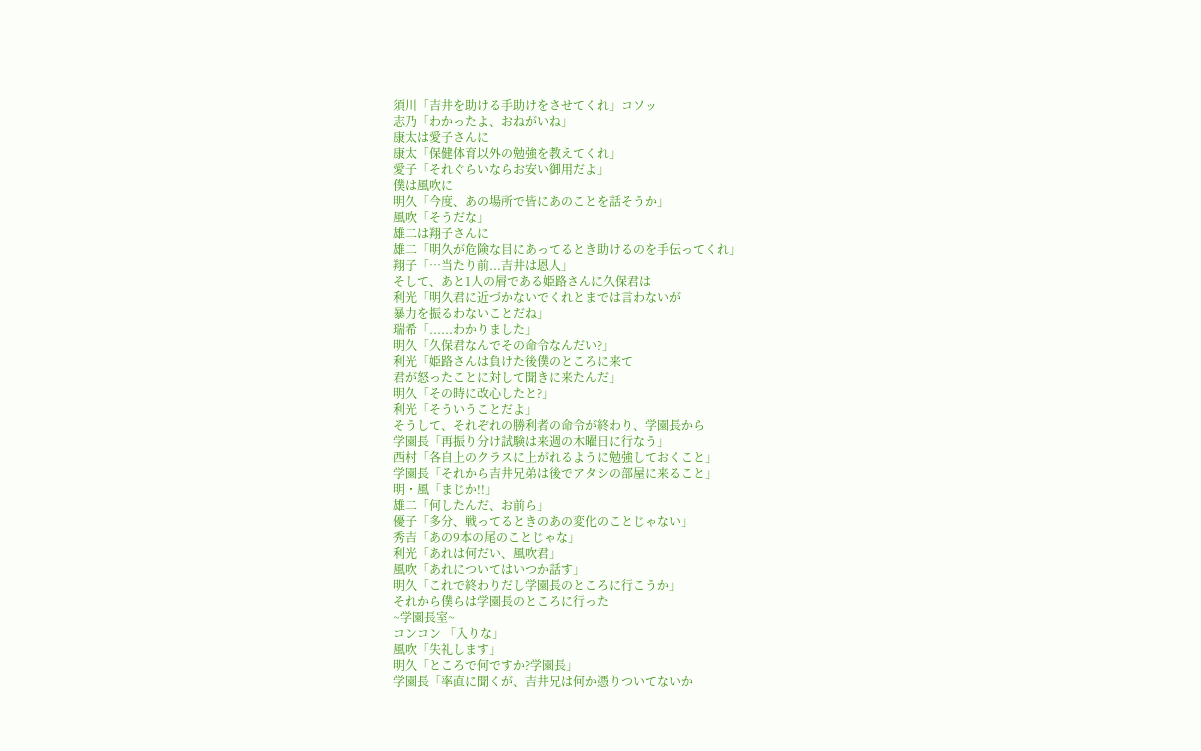須川「吉井を助ける手助けをさせてくれ」コソッ
志乃「わかったよ、おねがいね」
康太は愛子さんに
康太「保健体育以外の勉強を教えてくれ」
愛子「それぐらいならお安い御用だよ」
僕は風吹に
明久「今度、あの場所で皆にあのことを話そうか」
風吹「そうだな」
雄二は翔子さんに
雄二「明久が危険な目にあってるとき助けるのを手伝ってくれ」
翔子「…当たり前...吉井は恩人」
そして、あと1人の屑である姫路さんに久保君は
利光「明久君に近づかないでくれとまでは言わないが
暴力を振るわないことだね」
瑞希「......わかりました」
明久「久保君なんでその命令なんだい?」
利光「姫路さんは負けた後僕のところに来て
君が怒ったことに対して聞きに来たんだ」
明久「その時に改心したと?」
利光「そういうことだよ」
そうして、それぞれの勝利者の命令が終わり、学園長から
学園長「再振り分け試験は来週の木曜日に行なう」
西村「各自上のクラスに上がれるように勉強しておくこと」
学園長「それから吉井兄弟は後でアタシの部屋に来ること」
明・風「まじか!!」
雄二「何したんだ、お前ら」
優子「多分、戦ってるときのあの変化のことじゃない」
秀吉「あの9本の尾のことじゃな」
利光「あれは何だい、風吹君」
風吹「あれについてはいつか話す」
明久「これで終わりだし学園長のところに行こうか」
それから僕らは学園長のところに行った
~学園長室~
コンコン 「入りな」
風吹「失礼します」
明久「ところで何ですか?学園長」
学園長「率直に聞くが、吉井兄は何か憑りついてないか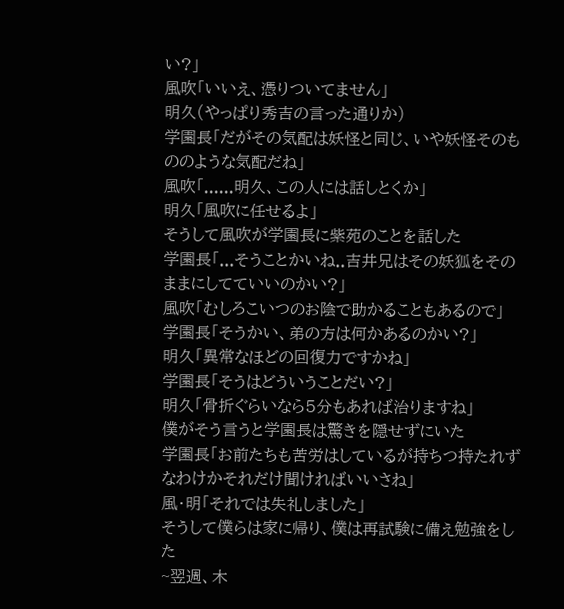い?」
風吹「いいえ、憑りついてません」
明久(やっぱり秀吉の言った通りか)
学園長「だがその気配は妖怪と同じ、いや妖怪そのもののような気配だね」
風吹「......明久、この人には話しとくか」
明久「風吹に任せるよ」
そうして風吹が学園長に紫苑のことを話した
学園長「...そうことかいね..吉井兄はその妖狐をそのままにしてていいのかい?」
風吹「むしろこいつのお陰で助かることもあるので」
学園長「そうかい、弟の方は何かあるのかい?」
明久「異常なほどの回復力ですかね」
学園長「そうはどういうことだい?」
明久「骨折ぐらいなら5分もあれば治りますね」
僕がそう言うと学園長は驚きを隠せずにいた
学園長「お前たちも苦労はしているが持ちつ持たれずなわけかそれだけ聞ければいいさね」
風・明「それでは失礼しました」
そうして僕らは家に帰り、僕は再試験に備え勉強をした
~翌週、木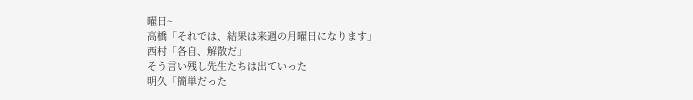曜日~
高橋「それでは、結果は来週の月曜日になります」
西村「各自、解散だ」
そう言い残し先生たちは出ていった
明久「簡単だった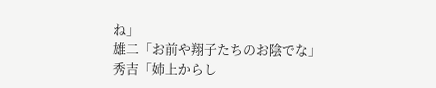ね」
雄二「お前や翔子たちのお陰でな」
秀吉「姉上からし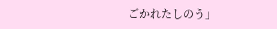ごかれたしのう」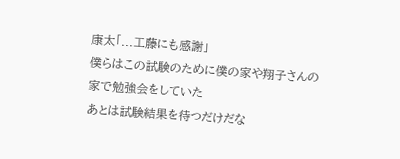康太「...工藤にも感謝」
僕らはこの試験のために僕の家や翔子さんの家で勉強会をしていた
あとは試験結果を待つだけだな